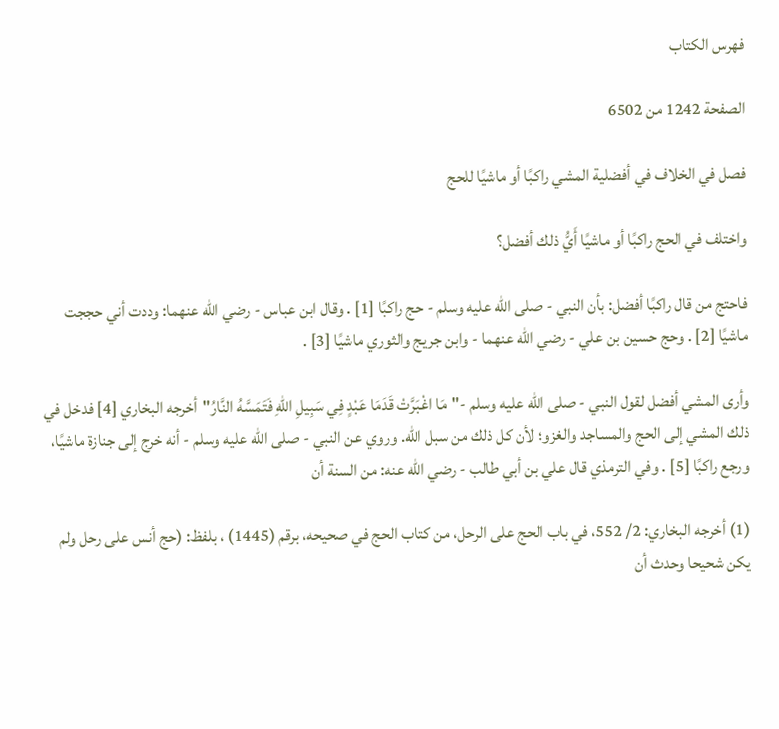فهرس الكتاب

الصفحة 1242 من 6502

فصل في الخلاف في أفضلية المشي راكبًا أو ماشيًا للحج

واختلف في الحج راكبًا أو ماشيًا أَيُّ ذلك أفضل؟

فاحتج من قال راكبًا أفضل: بأن النبي - صلى الله عليه وسلم - حج راكبًا [1] . وقال ابن عباس - رضي الله عنهما: وددت أني حججت ماشيًا [2] . وحج حسين بن علي - رضي الله عنهما - وابن جريج والثوري ماشيًا [3] .

وأرى المشي أفضل لقول النبي - صلى الله عليه وسلم -"مَا اغْبَرَّتْ قَدَمَا عَبْدٍ فِي سَبِيلِ اللهِ فَتَمَسَّهُ النَّارُ"أخرجه البخاري [4] فدخل في ذلك المشي إلى الحج والمساجد والغزو؛ لأن كل ذلك من سبل الله. وروي عن النبي - صلى الله عليه وسلم - أنه خرج إلى جنازة ماشيًا، ورجع راكبًا [5] . وفي الترمذي قال علي بن أبي طالب - رضي الله عنه: من السنة أن

(1) أخرجه البخاري: 2/ 552، في باب الحج على الرحل، من كتاب الحج في صحيحه، برقم (1445) ، بلفظ: (حج أنس على رحل ولم يكن شحيحا وحدث أن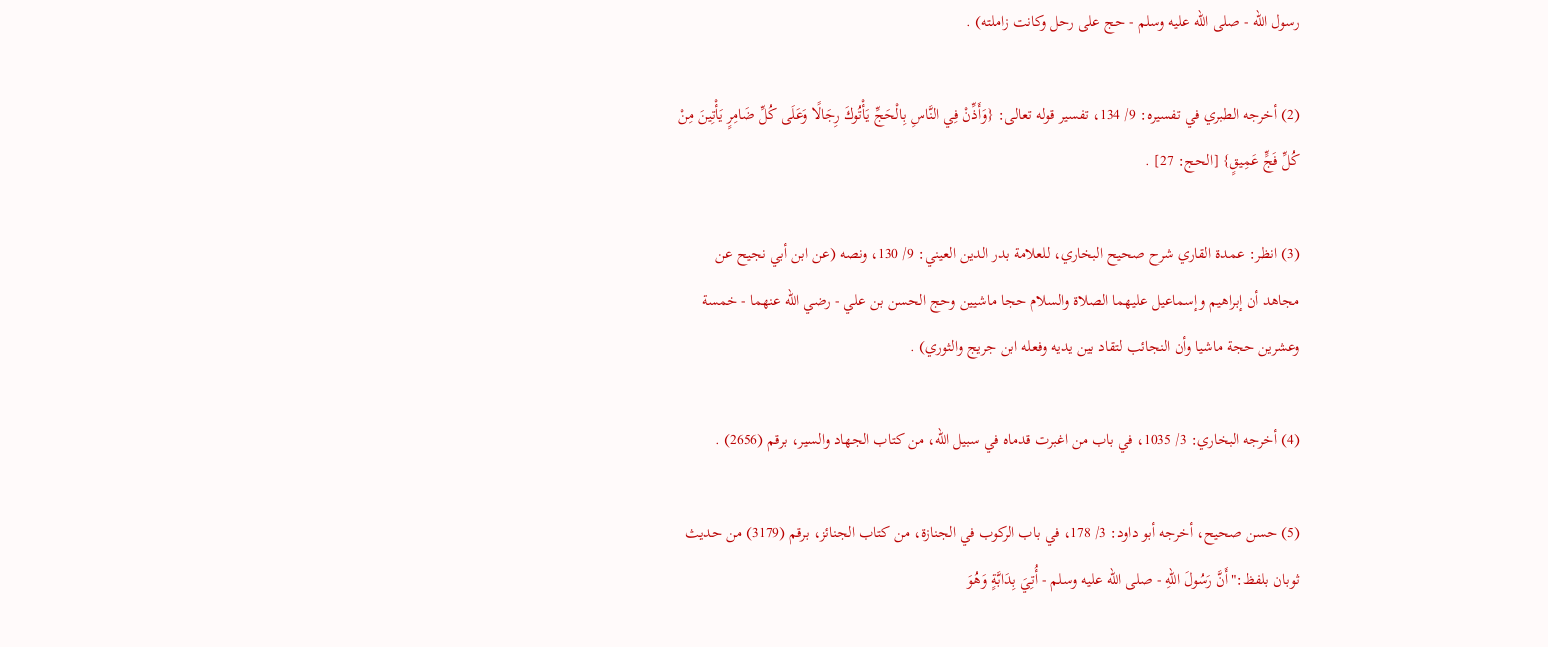رسول الله - صلى الله عليه وسلم - حج على رحل وكانت زاملته) .

(2) أخرجه الطبري في تفسيره: 9/ 134، تفسير قوله تعالى: {وَأَذِّنْ فِي النَّاسِ بِالْحَجِّ يَأْتُوكَ رِجَالًا وَعَلَى كُلِّ ضَامِرٍ يَأْتِينَ مِنْ كُلِّ فَجٍّ عَمِيقٍ} [الحج: 27] .

(3) انظر: عمدة القاري شرح صحيح البخاري، للعلامة بدر الدين العيني: 9/ 130، ونصه (عن ابن أبي نجيح عن مجاهد أن إبراهيم وإسماعيل عليهما الصلاة والسلام حجا ماشيين وحج الحسن بن علي - رضي الله عنهما - خمسة وعشرين حجة ماشيا وأن النجائب لتقاد بين يديه وفعله ابن جريج والثوري) .

(4) أخرجه البخاري: 3/ 1035، في باب من اغبرت قدماه في سبيل الله، من كتاب الجهاد والسير، برقم (2656) .

(5) حسن صحيح، أخرجه أبو داود: 3/ 178، في باب الركوب في الجنازة، من كتاب الجنائز، برقم (3179) من حديث ثوبان بلفظ:"أَنَّ رَسُولَ اللهِ - صلى الله عليه وسلم - أُتِيَ بِدَابَّةٍ وَهُوَ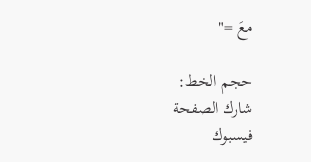معَ ="

حجم الخط:
شارك الصفحة
فيسبوك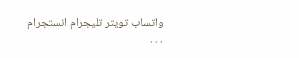واتساب تويتر تليجرام انستجرام
. . .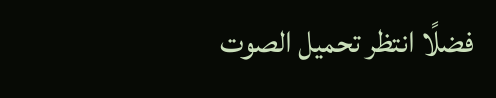فضلًا انتظر تحميل الصوت